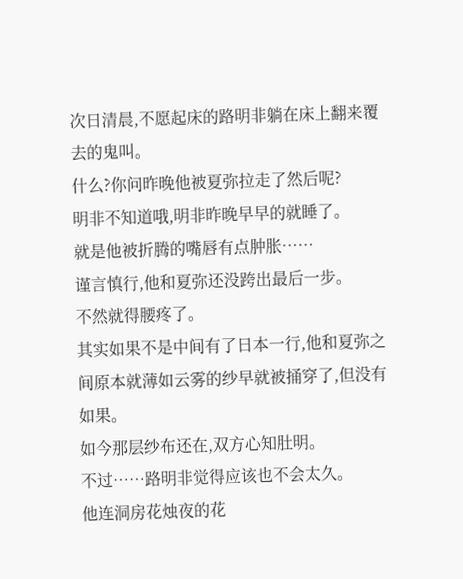次日清晨,不愿起床的路明非躺在床上翻来覆去的鬼叫。
什么?你问昨晚他被夏弥拉走了然后呢?
明非不知道哦,明非昨晚早早的就睡了。
就是他被折腾的嘴唇有点肿胀……
谨言慎行,他和夏弥还没跨出最后一步。
不然就得腰疼了。
其实如果不是中间有了日本一行,他和夏弥之间原本就薄如云雾的纱早就被捅穿了,但没有如果。
如今那层纱布还在,双方心知肚明。
不过……路明非觉得应该也不会太久。
他连洞房花烛夜的花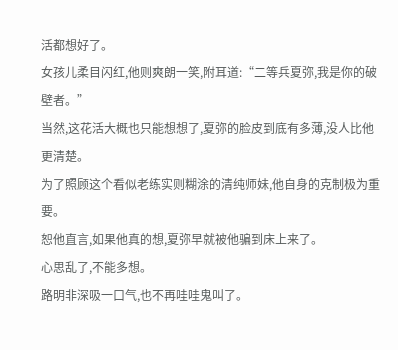活都想好了。
女孩儿柔目闪红,他则爽朗一笑,附耳道:“二等兵夏弥,我是你的破壁者。”
当然,这花活大概也只能想想了,夏弥的脸皮到底有多薄,没人比他更清楚。
为了照顾这个看似老练实则糊涂的清纯师妹,他自身的克制极为重要。
恕他直言,如果他真的想,夏弥早就被他骗到床上来了。
心思乱了,不能多想。
路明非深吸一口气,也不再哇哇鬼叫了。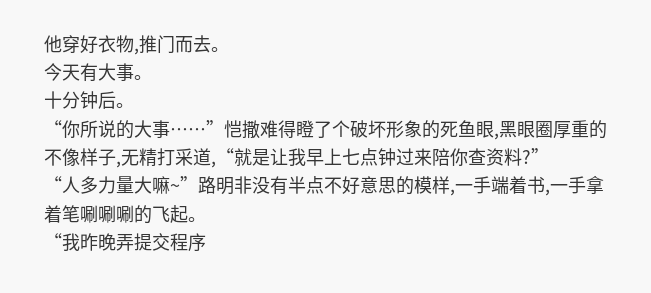他穿好衣物,推门而去。
今天有大事。
十分钟后。
“你所说的大事……”恺撒难得瞪了个破坏形象的死鱼眼,黑眼圈厚重的不像样子,无精打采道,“就是让我早上七点钟过来陪你查资料?”
“人多力量大嘛~”路明非没有半点不好意思的模样,一手端着书,一手拿着笔唰唰唰的飞起。
“我昨晚弄提交程序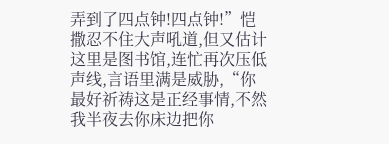弄到了四点钟!四点钟!”恺撒忍不住大声吼道,但又估计这里是图书馆,连忙再次压低声线,言语里满是威胁,“你最好祈祷这是正经事情,不然我半夜去你床边把你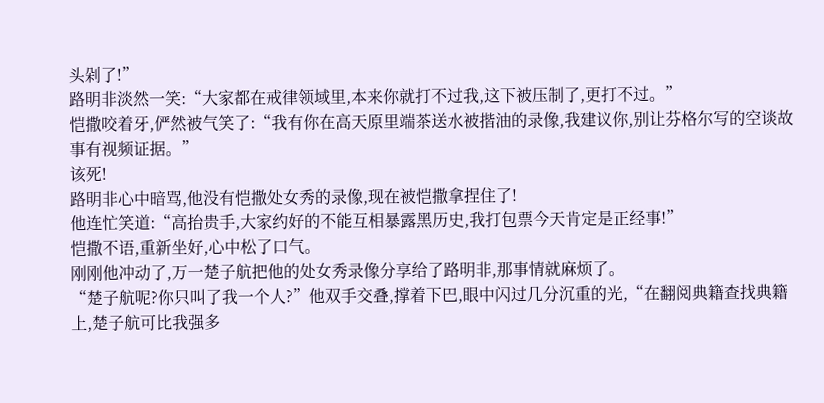头剁了!”
路明非淡然一笑:“大家都在戒律领域里,本来你就打不过我,这下被压制了,更打不过。”
恺撒咬着牙,俨然被气笑了:“我有你在高天原里端茶送水被揩油的录像,我建议你,别让芬格尔写的空谈故事有视频证据。”
该死!
路明非心中暗骂,他没有恺撒处女秀的录像,现在被恺撒拿捏住了!
他连忙笑道:“高抬贵手,大家约好的不能互相暴露黑历史,我打包票今天肯定是正经事!”
恺撒不语,重新坐好,心中松了口气。
刚刚他冲动了,万一楚子航把他的处女秀录像分享给了路明非,那事情就麻烦了。
“楚子航呢?你只叫了我一个人?”他双手交叠,撑着下巴,眼中闪过几分沉重的光,“在翻阅典籍查找典籍上,楚子航可比我强多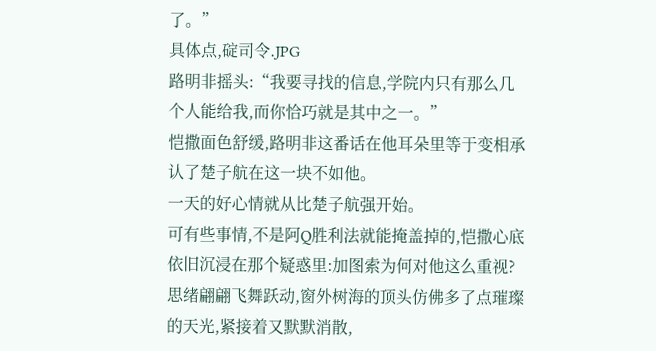了。”
具体点,碇司令.JPG
路明非摇头:“我要寻找的信息,学院内只有那么几个人能给我,而你恰巧就是其中之一。”
恺撒面色舒缓,路明非这番话在他耳朵里等于变相承认了楚子航在这一块不如他。
一天的好心情就从比楚子航强开始。
可有些事情,不是阿Q胜利法就能掩盖掉的,恺撒心底依旧沉浸在那个疑惑里:加图索为何对他这么重视?
思绪翩翩飞舞跃动,窗外树海的顶头仿佛多了点璀璨的天光,紧接着又默默消散,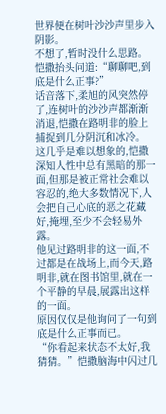世界便在树叶沙沙声里步入阴影。
不想了,暂时没什么思路。
恺撒抬头问道:“聊聊吧,到底是什么正事?”
话音落下,柔旭的风突然停了,连树叶的沙沙声都渐渐消退,恺撒在路明非的脸上捕捉到几分阴沉和冰冷。
这几乎是难以想象的,恺撒深知人性中总有黑暗的那一面,但那是被正常社会难以容忍的,绝大多数情况下,人会把自己心底的恶之花藏好,掩埋,至少不会轻易外露。
他见过路明非的这一面,不过都是在战场上,而今天,路明非,就在图书馆里,就在一个平静的早晨,展露出这样的一面。
原因仅仅是他询问了一句到底是什么正事而已。
“你看起来状态不太好,我猜猜。”恺撒脑海中闪过几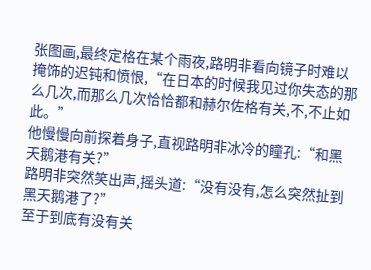张图画,最终定格在某个雨夜,路明非看向镜子时难以掩饰的迟钝和愤恨,“在日本的时候我见过你失态的那么几次,而那么几次恰恰都和赫尔佐格有关,不,不止如此。”
他慢慢向前探着身子,直视路明非冰冷的瞳孔:“和黑天鹅港有关?”
路明非突然笑出声,摇头道:“没有没有,怎么突然扯到黑天鹅港了?”
至于到底有没有关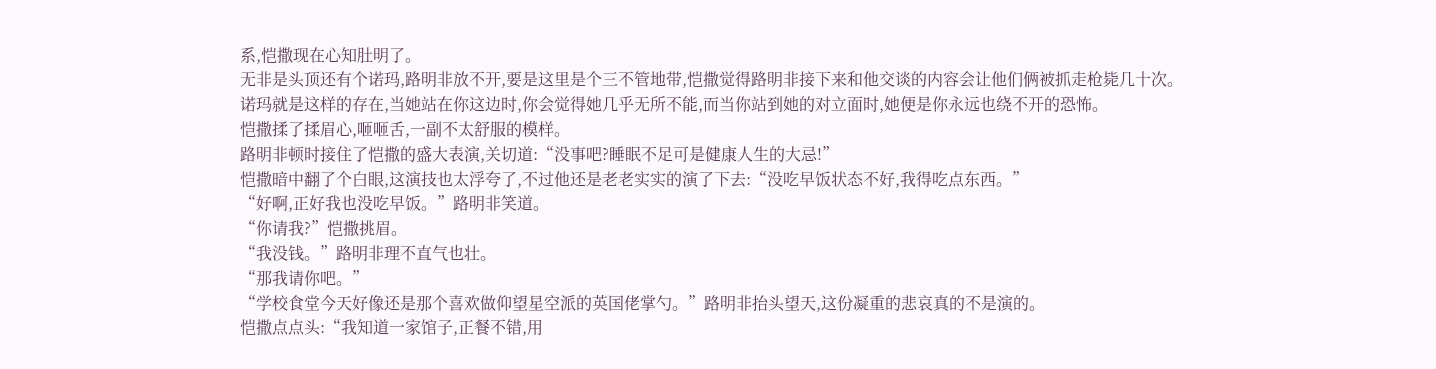系,恺撒现在心知肚明了。
无非是头顶还有个诺玛,路明非放不开,要是这里是个三不管地带,恺撒觉得路明非接下来和他交谈的内容会让他们俩被抓走枪毙几十次。
诺玛就是这样的存在,当她站在你这边时,你会觉得她几乎无所不能,而当你站到她的对立面时,她便是你永远也绕不开的恐怖。
恺撒揉了揉眉心,咂咂舌,一副不太舒服的模样。
路明非顿时接住了恺撒的盛大表演,关切道:“没事吧?睡眠不足可是健康人生的大忌!”
恺撒暗中翻了个白眼,这演技也太浮夸了,不过他还是老老实实的演了下去:“没吃早饭状态不好,我得吃点东西。”
“好啊,正好我也没吃早饭。”路明非笑道。
“你请我?”恺撒挑眉。
“我没钱。”路明非理不直气也壮。
“那我请你吧。”
“学校食堂今天好像还是那个喜欢做仰望星空派的英国佬掌勺。”路明非抬头望天,这份凝重的悲哀真的不是演的。
恺撒点点头:“我知道一家馆子,正餐不错,用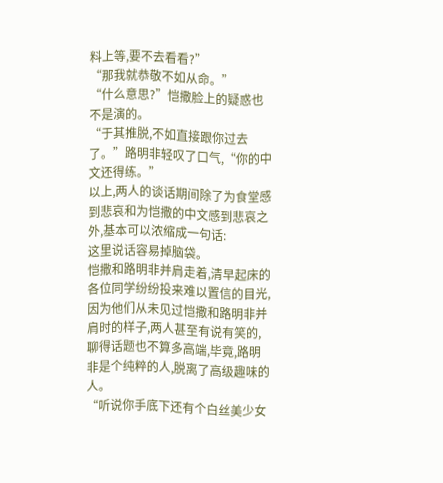料上等,要不去看看?”
“那我就恭敬不如从命。”
“什么意思?”恺撒脸上的疑惑也不是演的。
“于其推脱,不如直接跟你过去了。”路明非轻叹了口气,“你的中文还得练。”
以上,两人的谈话期间除了为食堂感到悲哀和为恺撒的中文感到悲哀之外,基本可以浓缩成一句话:
这里说话容易掉脑袋。
恺撒和路明非并肩走着,清早起床的各位同学纷纷投来难以置信的目光,因为他们从未见过恺撒和路明非并肩时的样子,两人甚至有说有笑的,聊得话题也不算多高端,毕竟,路明非是个纯粹的人,脱离了高级趣味的人。
“听说你手底下还有个白丝美少女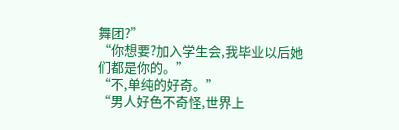舞团?”
“你想要?加入学生会,我毕业以后她们都是你的。”
“不,单纯的好奇。”
“男人好色不奇怪,世界上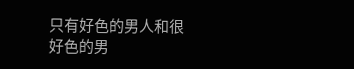只有好色的男人和很好色的男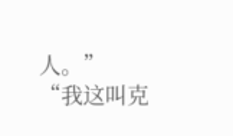人。”
“我这叫克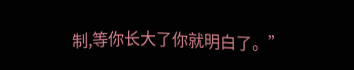制,等你长大了你就明白了。”